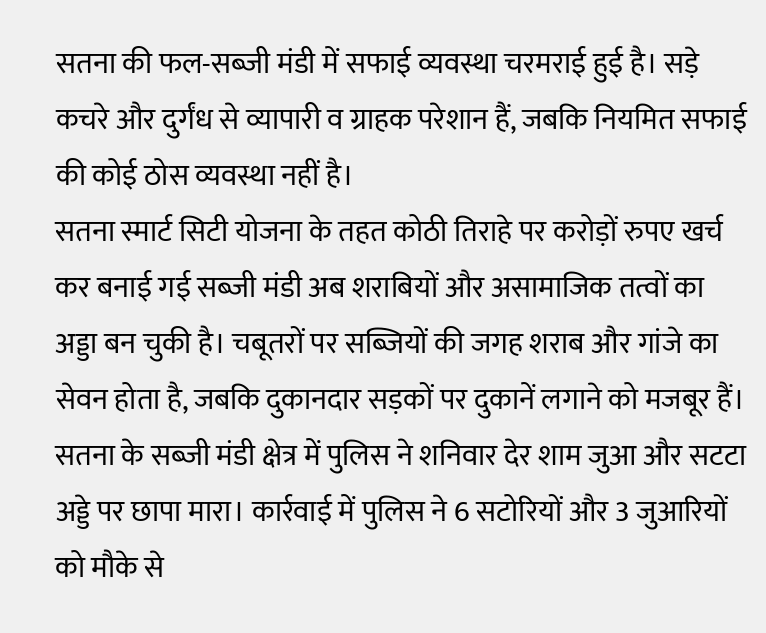सतना की फल-सब्जी मंडी में सफाई व्यवस्था चरमराई हुई है। सड़े कचरे और दुर्गंध से व्यापारी व ग्राहक परेशान हैं, जबकि नियमित सफाई की कोई ठोस व्यवस्था नहीं है।
सतना स्मार्ट सिटी योजना के तहत कोठी तिराहे पर करोड़ों रुपए खर्च कर बनाई गई सब्जी मंडी अब शराबियों और असामाजिक तत्वों का अड्डा बन चुकी है। चबूतरों पर सब्जियों की जगह शराब और गांजे का सेवन होता है, जबकि दुकानदार सड़कों पर दुकानें लगाने को मजबूर हैं।
सतना के सब्जी मंडी क्षेत्र में पुलिस ने शनिवार देर शाम जुआ और सटटा अड्डे पर छापा मारा। कार्रवाई में पुलिस ने 6 सटोरियों और 3 जुआरियों को मौके से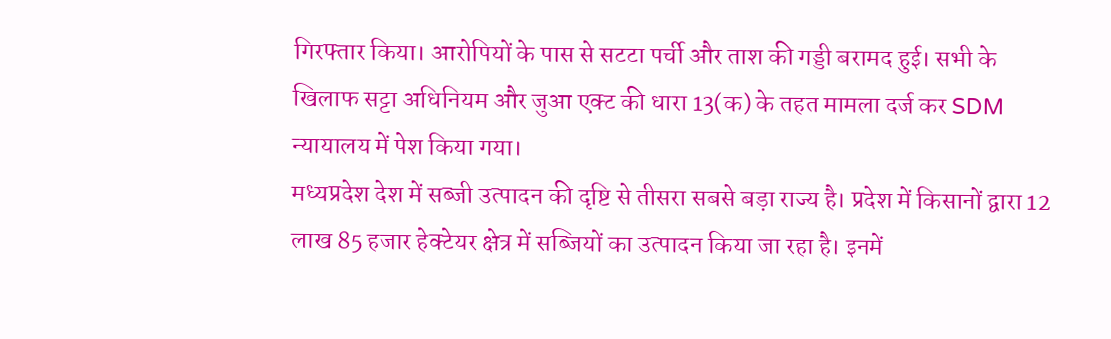गिरफ्तार किया। आरोपियों के पास से सटटा पर्ची और ताश की गड्डी बरामद हुई। सभी के खिलाफ सट्टा अधिनियम और जुआ एक्ट की धारा 13(क) के तहत मामला दर्ज कर SDM न्यायालय में पेश किया गया।
मध्यप्रदेश देश में सब्जी उत्पादन की दृष्टि से तीसरा सबसे बड़ा राज्य है। प्रदेश में किसानों द्वारा 12 लाख 85 हजार हेक्टेयर क्षेत्र में सब्जियों का उत्पादन किया जा रहा है। इनमें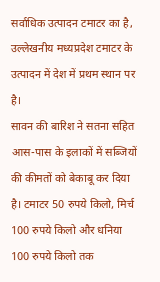सर्वाधिक उत्पादन टमाटर का है, उल्लेखनीय मध्यप्रदेश टमाटर के उत्पादन में देश में प्रथम स्थान पर है।
सावन की बारिश ने सतना सहित आस-पास के इलाकों में सब्जियों की कीमतों को बेकाबू कर दिया है। टमाटर 50 रुपये किलो, मिर्च 100 रुपये किलो और धनिया 100 रुपये किलो तक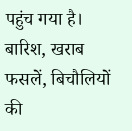पहुंच गया है। बारिश, खराब फसलें, बिचौलियों की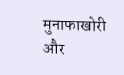मुनाफाखोरी और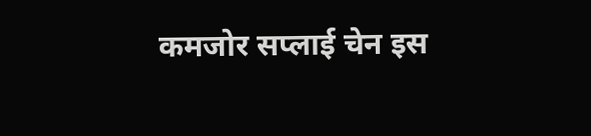कमजोर सप्लाई चेन इस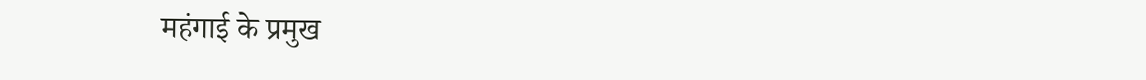महंगाई के प्रमुख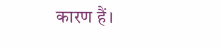कारण हैं।